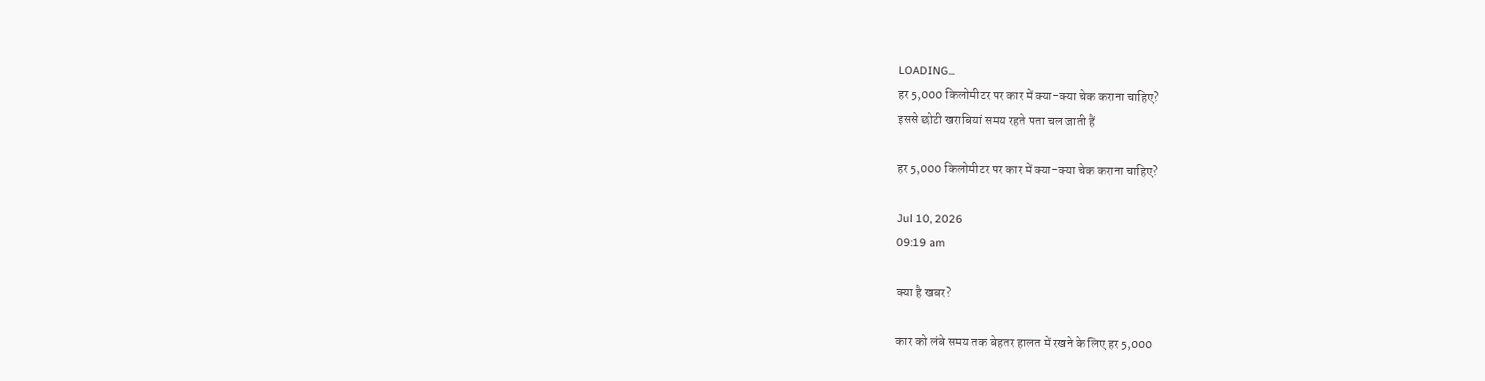LOADING...
हर 5,000 किलोमीटर पर कार में क्या-क्या चेक कराना चाहिए?
इससे छोटी खराबियां समय रहते पता चल जाती हैं

हर 5,000 किलोमीटर पर कार में क्या-क्या चेक कराना चाहिए?

Jul 10, 2026
09:19 am

क्या है खबर?

कार को लंबे समय तक बेहतर हालत में रखने के लिए हर 5,000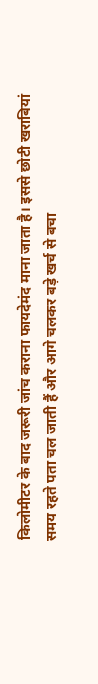किलोमीटर के बाद जरूरी जांच कराना फायदेमंद माना जाता है। इससे छोटी खराबियां समय रहते पता चल जाती हैं और आगे चलकर बड़े खर्च से बचा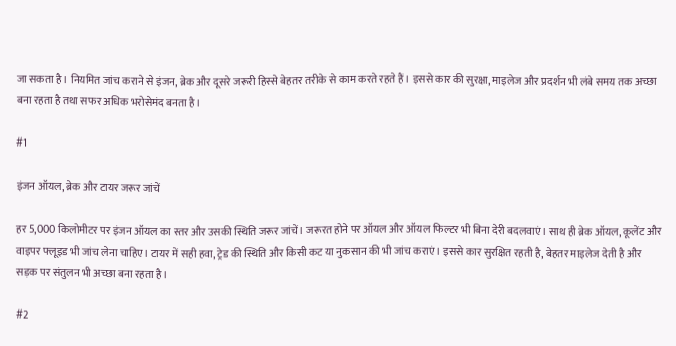जा सकता है। नियमित जांच कराने से इंजन, ब्रेक और दूसरे जरूरी हिस्से बेहतर तरीके से काम करते रहते हैं। इससे कार की सुरक्षा, माइलेज और प्रदर्शन भी लंबे समय तक अच्छा बना रहता है तथा सफर अधिक भरोसेमंद बनता है।

#1

इंजन ऑयल, ब्रेक और टायर जरूर जांचें

हर 5,000 किलोमीटर पर इंजन ऑयल का स्तर और उसकी स्थिति जरूर जांचें। जरूरत होने पर ऑयल और ऑयल फिल्टर भी बिना देरी बदलवाएं। साथ ही ब्रेक ऑयल, कूलेंट और वाइपर फ्लूइड भी जांच लेना चाहिए। टायर में सही हवा, ट्रेड की स्थिति और किसी कट या नुकसान की भी जांच कराएं। इससे कार सुरक्षित रहती है, बेहतर माइलेज देती है और सड़क पर संतुलन भी अच्छा बना रहता है।

#2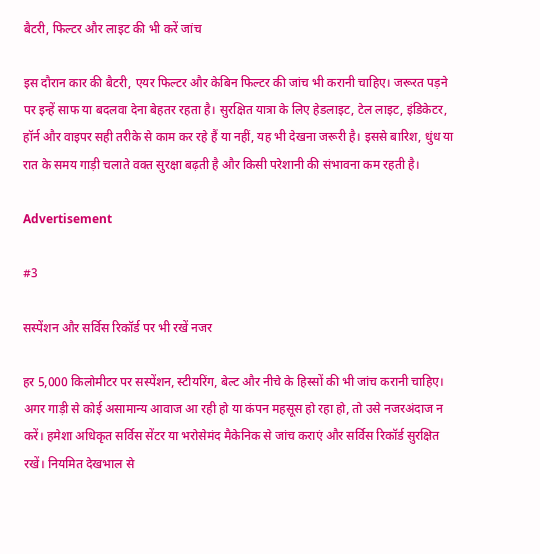बैटरी, फिल्टर और लाइट की भी करें जांच

इस दौरान कार की बैटरी, एयर फिल्टर और केबिन फिल्टर की जांच भी करानी चाहिए। जरूरत पड़ने पर इन्हें साफ या बदलवा देना बेहतर रहता है। सुरक्षित यात्रा के लिए हेडलाइट, टेल लाइट, इंडिकेटर, हॉर्न और वाइपर सही तरीके से काम कर रहे हैं या नहीं, यह भी देखना जरूरी है। इससे बारिश, धुंध या रात के समय गाड़ी चलाते वक्त सुरक्षा बढ़ती है और किसी परेशानी की संभावना कम रहती है।

Advertisement

#3

सस्पेंशन और सर्विस रिकॉर्ड पर भी रखें नजर

हर 5,000 किलोमीटर पर सस्पेंशन, स्टीयरिंग, बेल्ट और नीचे के हिस्सों की भी जांच करानी चाहिए। अगर गाड़ी से कोई असामान्य आवाज आ रही हो या कंपन महसूस हो रहा हो, तो उसे नजरअंदाज न करें। हमेशा अधिकृत सर्विस सेंटर या भरोसेमंद मैकेनिक से जांच कराएं और सर्विस रिकॉर्ड सुरक्षित रखें। नियमित देखभाल से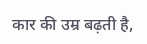कार की उम्र बढ़ती है,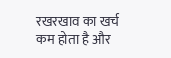रखरखाव का खर्च कम होता है और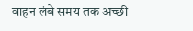वाहन लंबे समय तक अच्छी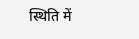स्थिति में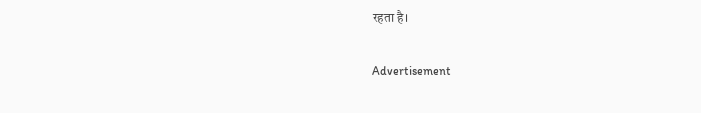रहता है।

Advertisement